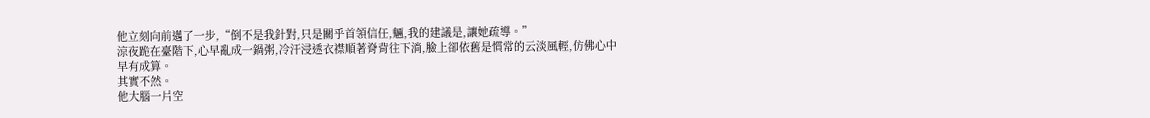他立刻向前邁了一步,“倒不是我針對,只是關乎首領信任,魎,我的建議是,讓她疏導。”
涼夜跪在臺階下,心早亂成一鍋粥,冷汗浸透衣襟順著脊背往下淌,臉上卻依舊是慣常的云淡風輕,仿佛心中早有成算。
其實不然。
他大腦一片空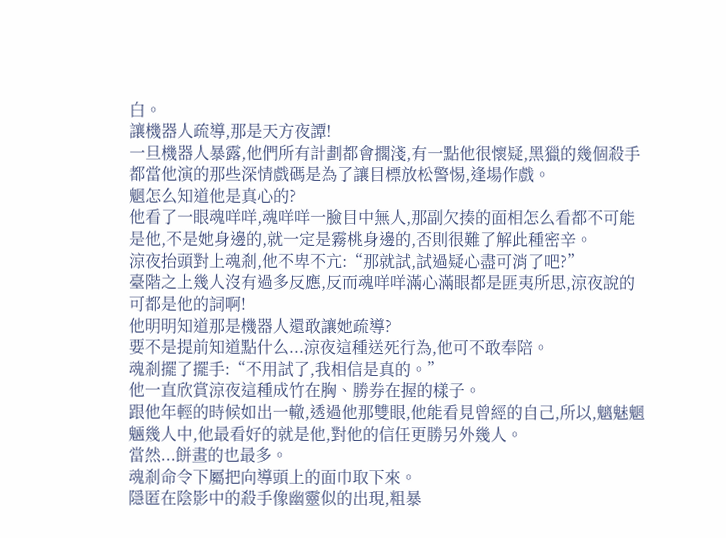白。
讓機器人疏導,那是天方夜譚!
一旦機器人暴露,他們所有計劃都會擱淺,有一點他很懷疑,黑獵的幾個殺手都當他演的那些深情戲碼是為了讓目標放松警惕,逢場作戲。
魍怎么知道他是真心的?
他看了一眼魂咩咩,魂咩咩一臉目中無人,那副欠揍的面相怎么看都不可能是他,不是她身邊的,就一定是霧桃身邊的,否則很難了解此種密辛。
涼夜抬頭對上魂剎,他不卑不亢:“那就試,試過疑心盡可消了吧?”
臺階之上幾人沒有過多反應,反而魂咩咩滿心滿眼都是匪夷所思,涼夜說的可都是他的詞啊!
他明明知道那是機器人還敢讓她疏導?
要不是提前知道點什么...涼夜這種送死行為,他可不敢奉陪。
魂剎擺了擺手:“不用試了,我相信是真的。”
他一直欣賞涼夜這種成竹在胸、勝券在握的樣子。
跟他年輕的時候如出一轍,透過他那雙眼,他能看見曾經的自己,所以,魑魅魍魎幾人中,他最看好的就是他,對他的信任更勝另外幾人。
當然...餅畫的也最多。
魂剎命令下屬把向導頭上的面巾取下來。
隱匿在陰影中的殺手像幽靈似的出現,粗暴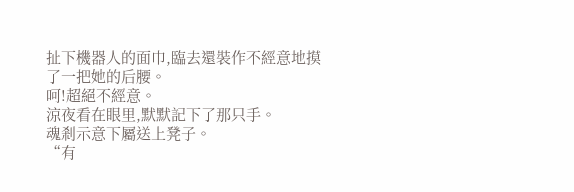扯下機器人的面巾,臨去還裝作不經意地摸了一把她的后腰。
呵!超絕不經意。
涼夜看在眼里,默默記下了那只手。
魂剎示意下屬送上凳子。
“有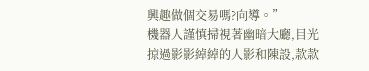興趣做個交易嗎?向導。”
機器人謹慎掃視著幽暗大廳,目光掠過影影綽綽的人影和陳設,款款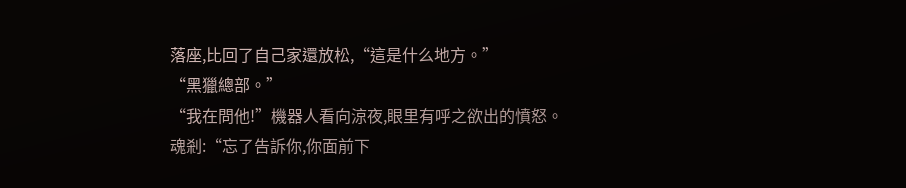落座,比回了自己家還放松,“這是什么地方。”
“黑獵總部。”
“我在問他!”機器人看向涼夜,眼里有呼之欲出的憤怒。
魂剎:“忘了告訴你,你面前下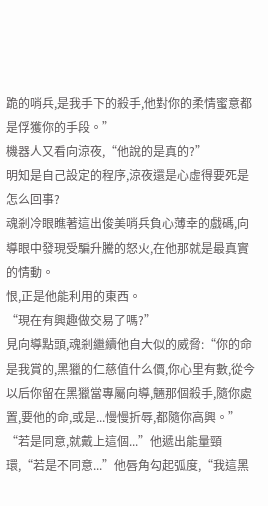跪的哨兵,是我手下的殺手,他對你的柔情蜜意都是俘獲你的手段。”
機器人又看向涼夜,“他說的是真的?”
明知是自己設定的程序,涼夜還是心虛得要死是怎么回事?
魂剎冷眼瞧著這出俊美哨兵負心薄幸的戲碼,向導眼中發現受騙升騰的怒火,在他那就是最真實的情動。
恨,正是他能利用的東西。
“現在有興趣做交易了嗎?”
見向導點頭,魂剎繼續他自大似的威脅:“你的命是我賞的,黑獵的仁慈值什么價,你心里有數,從今以后你留在黑獵當專屬向導,魎那個殺手,隨你處置,要他的命,或是...慢慢折辱,都隨你高興。”
“若是同意,就戴上這個...”他遞出能量頸環,“若是不同意...”他唇角勾起弧度,“我這黑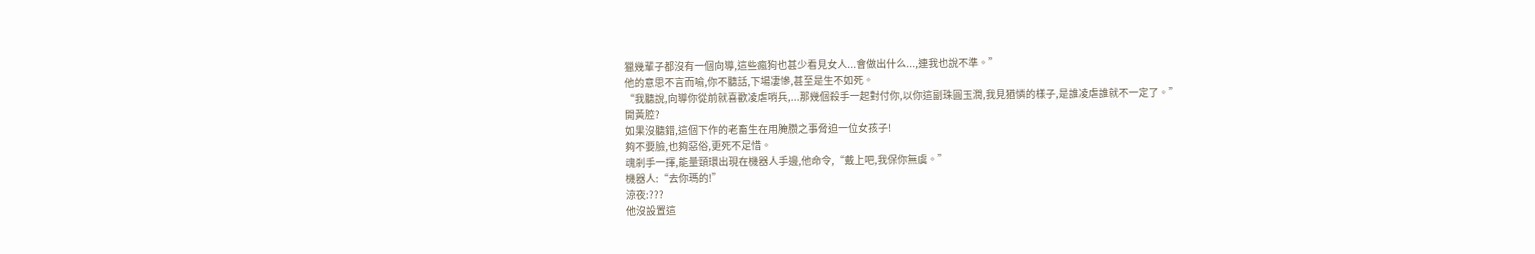獵幾輩子都沒有一個向導,這些瘋狗也甚少看見女人...會做出什么...,連我也說不準。”
他的意思不言而喻,你不聽話,下場凄慘,甚至是生不如死。
“我聽說,向導你從前就喜歡凌虐哨兵,...那幾個殺手一起對付你,以你這副珠圓玉潤,我見猶憐的樣子,是誰凌虐誰就不一定了。”
開黃腔?
如果沒聽錯,這個下作的老畜生在用腌臜之事脅迫一位女孩子!
夠不要臉,也夠惡俗,更死不足惜。
魂剎手一揮,能量頸環出現在機器人手邊,他命令,“戴上吧,我保你無虞。”
機器人:“去你瑪的!”
涼夜:???
他沒設置這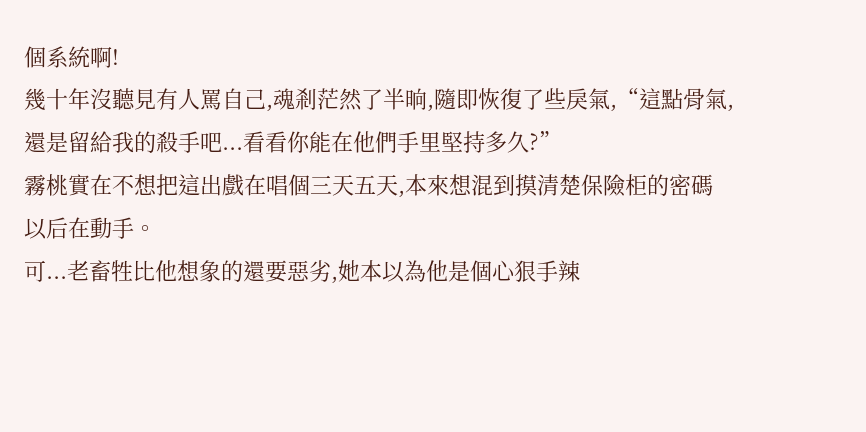個系統啊!
幾十年沒聽見有人罵自己,魂剎茫然了半晌,隨即恢復了些戾氣,“這點骨氣,還是留給我的殺手吧...看看你能在他們手里堅持多久?”
霧桃實在不想把這出戲在唱個三天五天,本來想混到摸清楚保險柜的密碼以后在動手。
可...老畜牲比他想象的還要惡劣,她本以為他是個心狠手辣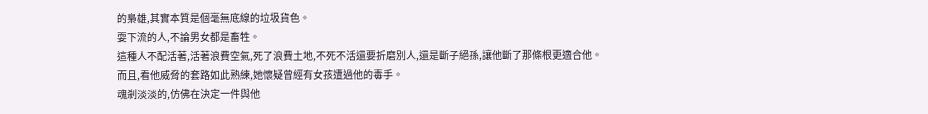的梟雄,其實本質是個毫無底線的垃圾貨色。
耍下流的人,不論男女都是畜牲。
這種人不配活著,活著浪費空氣,死了浪費土地,不死不活還要折磨別人,還是斷子絕孫,讓他斷了那條根更適合他。
而且,看他威脅的套路如此熟練,她懷疑曾經有女孩遭過他的毒手。
魂剎淡淡的,仿佛在決定一件與他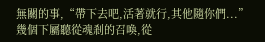無關的事,“帶下去吧,活著就行,其他隨你們...”
幾個下屬聽從魂剎的召喚,從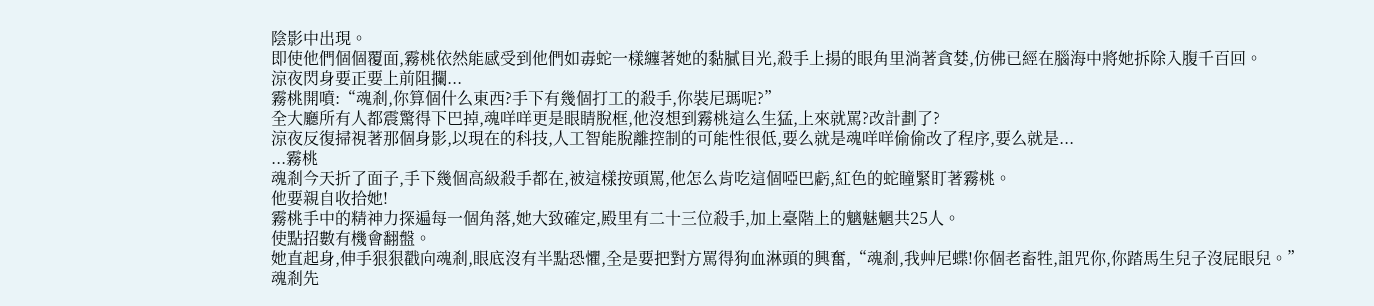陰影中出現。
即使他們個個覆面,霧桃依然能感受到他們如毒蛇一樣纏著她的黏膩目光,殺手上揚的眼角里淌著貪婪,仿佛已經在腦海中將她拆除入腹千百回。
涼夜閃身要正要上前阻攔...
霧桃開噴:“魂剎,你算個什么東西?手下有幾個打工的殺手,你裝尼瑪呢?”
全大廳所有人都震驚得下巴掉,魂咩咩更是眼睛脫框,他沒想到霧桃這么生猛,上來就罵?改計劃了?
涼夜反復掃視著那個身影,以現在的科技,人工智能脫離控制的可能性很低,要么就是魂咩咩偷偷改了程序,要么就是...
...霧桃
魂剎今天折了面子,手下幾個高級殺手都在,被這樣按頭罵,他怎么肯吃這個啞巴虧,紅色的蛇瞳緊盯著霧桃。
他要親自收拾她!
霧桃手中的精神力探遍每一個角落,她大致確定,殿里有二十三位殺手,加上臺階上的魑魅魍共25人。
使點招數有機會翻盤。
她直起身,伸手狠狠戳向魂剎,眼底沒有半點恐懼,全是要把對方罵得狗血淋頭的興奮,“魂剎,我艸尼蝶!你個老畜牲,詛咒你,你踏馬生兒子沒屁眼兒。”
魂剎先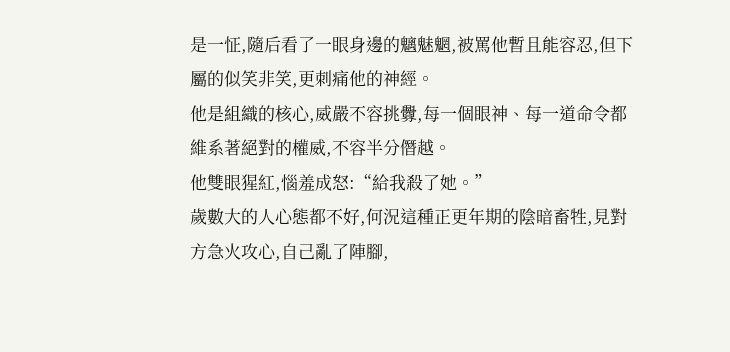是一怔,隨后看了一眼身邊的魑魅魍,被罵他暫且能容忍,但下屬的似笑非笑,更刺痛他的神經。
他是組織的核心,威嚴不容挑釁,每一個眼神、每一道命令都維系著絕對的權威,不容半分僭越。
他雙眼猩紅,惱羞成怒:“給我殺了她。”
歲數大的人心態都不好,何況這種正更年期的陰暗畜牲,見對方急火攻心,自己亂了陣腳,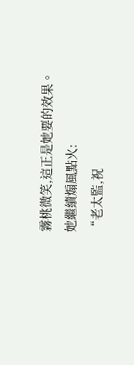霧桃微笑,這正是她要的效果。
她繼續煽風點火:
“老太監,祝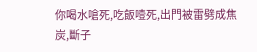你喝水嗆死,吃飯噎死,出門被雷劈成焦炭,斷子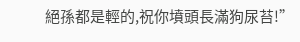絕孫都是輕的,祝你墳頭長滿狗尿苔!”